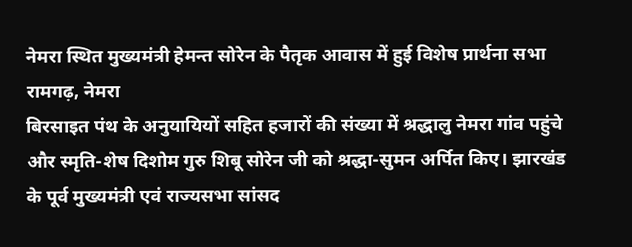नेमरा स्थित मुख्यमंत्री हेमन्त सोरेन के पैतृक आवास में हुई विशेष प्रार्थना सभा
रामगढ़, नेमरा
बिरसाइत पंथ के अनुयायियों सहित हजारों की संख्या में श्रद्धालु नेमरा गांव पहुंचे और स्मृति-शेष दिशोम गुरु शिबू सोरेन जी को श्रद्धा-सुमन अर्पित किए। झारखंड के पूर्व मुख्यमंत्री एवं राज्यसभा सांसद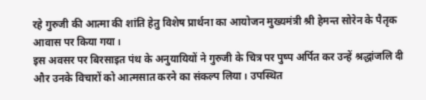रहे गुरुजी की आत्मा की शांति हेतु विशेष प्रार्थना का आयोजन मुख्यमंत्री श्री हेमन्त सोरेन के पैतृक आवास पर किया गया।
इस अवसर पर बिरसाइत पंथ के अनुयायियों ने गुरुजी के चित्र पर पुष्प अर्पित कर उन्हें श्रद्धांजलि दी और उनके विचारों को आत्मसात करने का संकल्प लिया। उपस्थित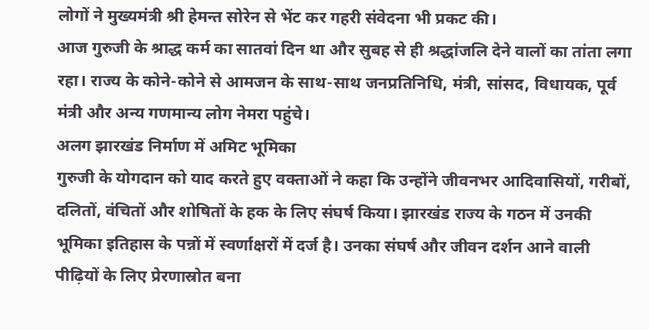लोगों ने मुख्यमंत्री श्री हेमन्त सोरेन से भेंट कर गहरी संवेदना भी प्रकट की।
आज गुरुजी के श्राद्ध कर्म का सातवां दिन था और सुबह से ही श्रद्धांजलि देने वालों का तांता लगा रहा। राज्य के कोने-कोने से आमजन के साथ-साथ जनप्रतिनिधि, मंत्री, सांसद, विधायक, पूर्व मंत्री और अन्य गणमान्य लोग नेमरा पहुंचे।
अलग झारखंड निर्माण में अमिट भूमिका
गुरुजी के योगदान को याद करते हुए वक्ताओं ने कहा कि उन्होंने जीवनभर आदिवासियों, गरीबों, दलितों, वंचितों और शोषितों के हक के लिए संघर्ष किया। झारखंड राज्य के गठन में उनकी भूमिका इतिहास के पन्नों में स्वर्णाक्षरों में दर्ज है। उनका संघर्ष और जीवन दर्शन आने वाली पीढ़ियों के लिए प्रेरणास्रोत बना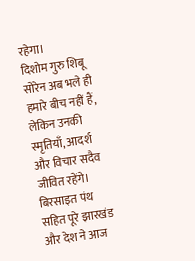रहेगा।
दिशोम गुरु शिबू सोरेन अब भले ही हमारे बीच नहीं हैं, लेकिन उनकी स्मृतियाँ, आदर्श और विचार सदैव जीवित रहेंगे। बिरसाइत पंथ सहित पूरे झारखंड और देश ने आज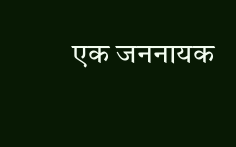एक जननायक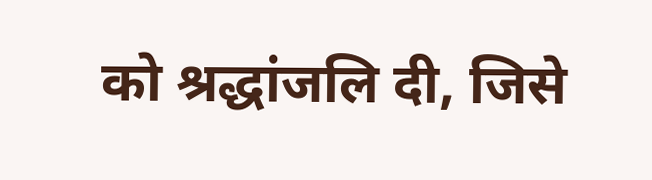को श्रद्धांजलि दी, जिसे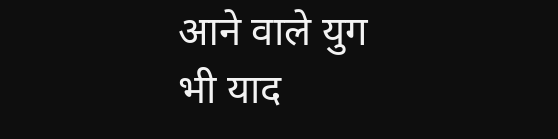आने वाले युग भी याद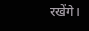रखेंगे।